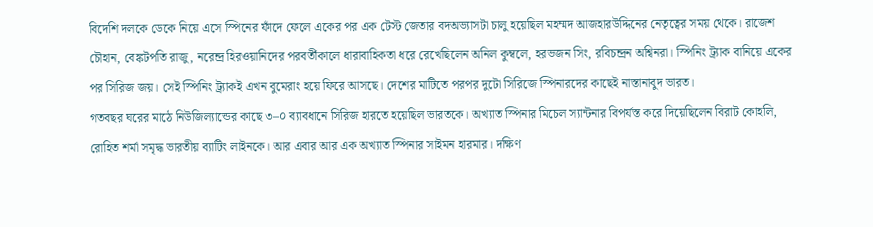বিদেশি দলকে ডেকে নিয়ে এসে স্পিনের ফাঁদে ফেলে একের পর এক টেস্ট জেতার বদঅভ্যাসটা চালু হয়েছিল মহম্মদ আজহারউদ্দিনের নেতৃত্বের সময় থেকে। রাজেশ চৌহান, বেঙ্কটপতি রাজু, নরেন্দ্র হিরওয়ানিদের পরবর্তীকালে ধারাবাহিকতা ধরে রেখেছিলেন অনিল কুম্বলে, হরভজন সিং, রবিচন্দ্রন অশ্বিনরা। স্পিনিং ট্র্যাক বানিয়ে একের পর সিরিজ জয়। সেই স্পিনিং ট্র্যাকই এখন বুমেরাং হয়ে ফিরে আসছে। দেশের মাটিতে পরপর দুটো সিরিজে স্পিনারদের কাছেই নাস্তানাবুদ ভারত।
গতবছর ঘরের মাঠে নিউজিল্যান্ডের কাছে ৩–০ ব্যাবধানে সিরিজ হারতে হয়েছিল ভারতকে। অখ্যাত স্পিনার মিচেল স্যান্টনার বিপর্যস্ত করে দিয়েছিলেন বিরাট কোহলি, রোহিত শর্মা সমৃদ্ধ ভারতীয় ব্যাটিং লাইনকে। আর এবার আর এক অখ্যাত স্পিনার সাইমন হারমার। দক্ষিণ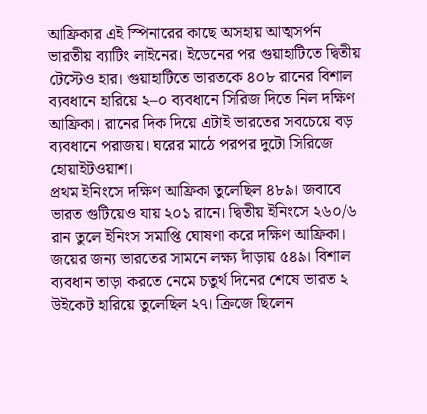আফ্রিকার এই স্পিনারের কাছে অসহায় আত্মসর্পন ভারতীয় ব্যাটিং লাইনের। ইডেনের পর গুয়াহাটিতে দ্বিতীয় টেস্টেও হার। গুয়াহাটিতে ভারতকে ৪০৮ রানের বিশাল ব্যবধানে হারিয়ে ২–০ ব্যবধানে সিরিজ দিতে নিল দক্ষিণ আফ্রিকা। রানের দিক দিয়ে এটাই ভারতের সবচেয়ে বড় ব্যবধানে পরাজয়। ঘরের মাঠে পরপর দুটো সিরিজে হোয়াইটওয়াশ।
প্রথম ইনিংসে দক্ষিণ আফ্রিকা তুলেছিল ৪৮৯। জবাবে ভারত গুটিয়েও যায় ২০১ রানে। দ্বিতীয় ইনিংসে ২৬০/৬ রান তুলে ইনিংস সমাপ্তি ঘোষণা করে দক্ষিণ আফ্রিকা।
জয়ের জন্য ভারতের সামনে লক্ষ্য দাঁড়ায় ৫৪৯। বিশাল ব্যবধান তাড়া করতে নেমে চতুর্থ দিনের শেষে ভারত ২ উইকেট হারিয়ে তুলেছিল ২৭। ক্রিজে ছিলেন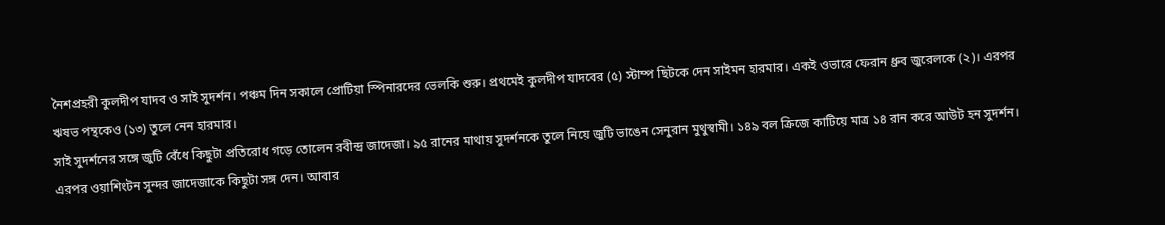নৈশপ্রহরী কুলদীপ যাদব ও সাই সুদর্শন। পঞ্চম দিন সকালে প্রোটিয়া স্পিনারদের ভেলকি শুরু। প্রথমেই কুলদীপ যাদবের (৫) স্টাম্প ছিটকে দেন সাইমন হারমার। একই ওভারে ফেরান ধ্রুব জুরেলকে (২)। এরপর ঋষভ পন্থকেও (১৩) তুলে নেন হারমার।
সাই সুদর্শনের সঙ্গে জুটি বেঁধে কিছুটা প্রতিরোধ গড়ে তোলেন রবীন্দ্র জাদেজা। ৯৫ রানের মাথায় সুদর্শনকে তুলে নিয়ে জুটি ভাঙেন সেনুরান মুথুস্বামী। ১৪৯ বল ক্রিজে কাটিয়ে মাত্র ১৪ রান করে আউট হন সুদর্শন। এরপর ওয়াশিংটন সুন্দর জাদেজাকে কিছুটা সঙ্গ দেন। আবার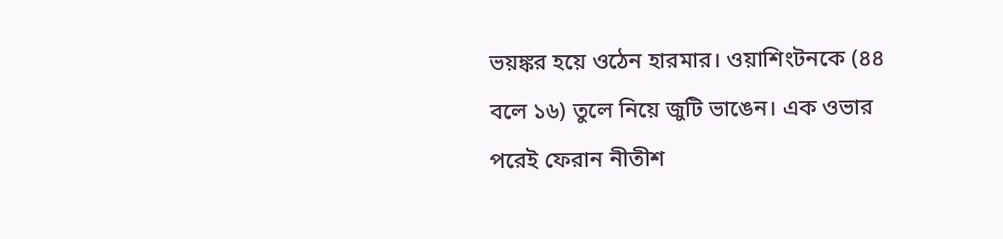ভয়ঙ্কর হয়ে ওঠেন হারমার। ওয়াশিংটনকে (৪৪ বলে ১৬) তুলে নিয়ে জুটি ভাঙেন। এক ওভার পরেই ফেরান নীতীশ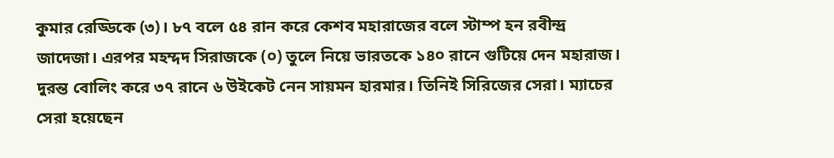কুমার রেড্ডিকে (৩)। ৮৭ বলে ৫৪ রান করে কেশব মহারাজের বলে স্টাম্প হন রবীন্দ্র জাদেজা। এরপর মহম্দদ সিরাজকে (০) তুলে নিয়ে ভারতকে ১৪০ রানে গুটিয়ে দেন মহারাজ। দুরন্ত বোলিং করে ৩৭ রানে ৬ উইকেট নেন সায়মন হারমার। তিনিই সিরিজের সেরা। ম্যাচের সেরা হয়েছেন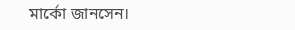মার্কো জানসেন।